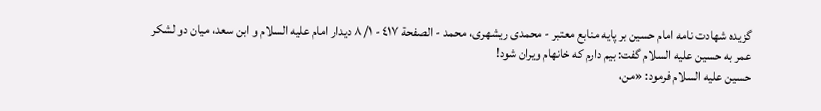گزيده شهادت نامه امام حسين بر پايه منابع معتبر - محمدی ریشهری، محمد - الصفحة ٤١٧ - ١/ ٨ ديدار امام عليه السلام و ابن سعد، ميان دو لشكر
عمر به حسين عليه السلام گفت: بيم دارم كه خانهام ويران شود!
حسين عليه السلام فرمود: «من،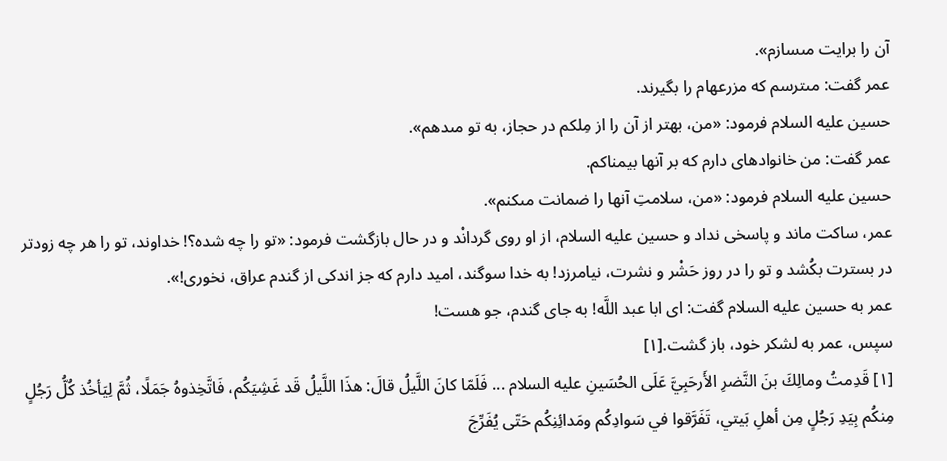آن را برايت مىسازم».
عمر گفت: مىترسم كه مزرعهام را بگيرند.
حسين عليه السلام فرمود: «من، بهتر از آن را از مِلكم در حجاز، به تو مىدهم».
عمر گفت: من خانوادهاى دارم كه بر آنها بيمناكم.
حسين عليه السلام فرمود: «من، سلامتِ آنها را ضمانت مىكنم».
عمر، ساكت ماند و پاسخى نداد و حسين عليه السلام، از او روى گردانْد و در حال بازگشت فرمود: «تو را چه شده؟! خداوند، تو را هر چه زودتر در بسترت بكُشد و تو را در روز حَشْر و نشرت، نيامرزد! به خدا سوگند، اميد دارم كه جز اندكى از گندم عراق، نخورى!».
عمر به حسين عليه السلام گفت: اى ابا عبد اللَّه! به جاى گندم، جو هست!
سپس، عمر به لشكر خود، باز گشت.[١]
[١] قَدِمتُ ومالِكَ بنَ النَّضرِ الأَرحَبِيَّ عَلَى الحُسَينِ عليه السلام ... فَلَمّا كانَ اللَّيلُ قالَ: هذَا اللَّيلُ قَد غَشِيَكُم، فَاتَّخِذوهُ جَمَلًا، ثُمَّ لِيَأخُذ كُلُّ رَجُلٍ مِنكُم بِيَدِ رَجُلٍ مِن أهلِ بَيتي، تَفَرَّقوا في سَوادِكُم ومَدائِنِكُم حَتّى يُفَرِّجَ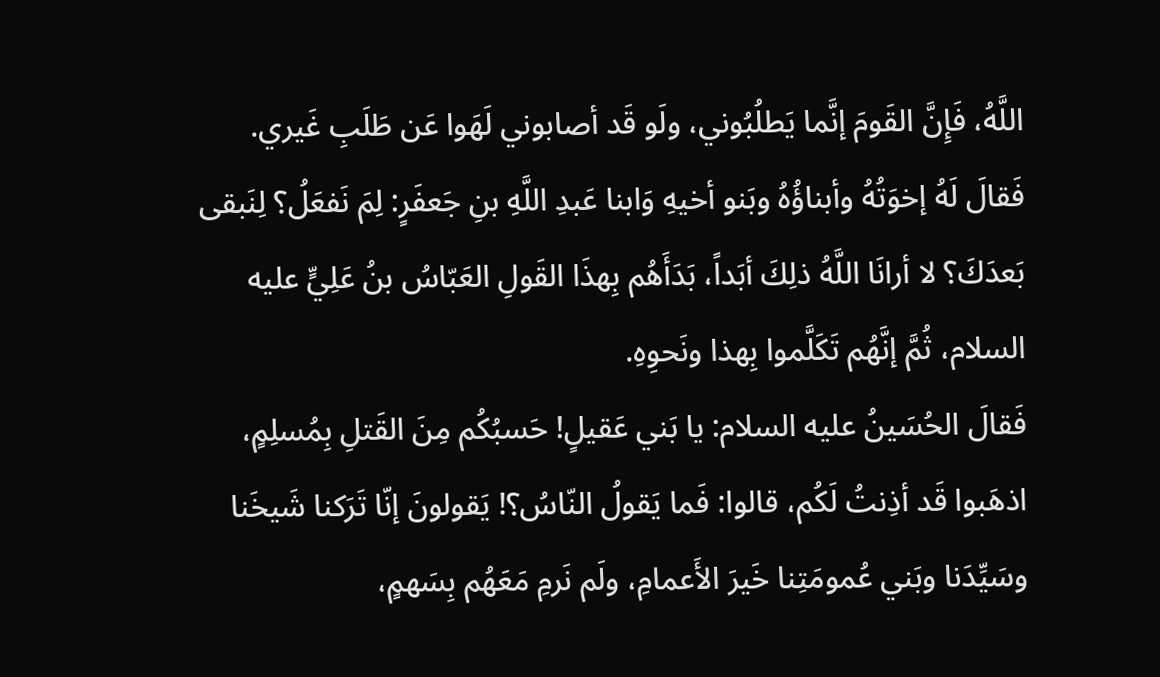اللَّهُ، فَإِنَّ القَومَ إنَّما يَطلُبُوني، ولَو قَد أصابوني لَهَوا عَن طَلَبِ غَيري.
فَقالَ لَهُ إخوَتُهُ وأبناؤُهُ وبَنو أخيهِ وَابنا عَبدِ اللَّهِ بنِ جَعفَرٍ: لِمَ نَفعَلُ؟ لِنَبقى بَعدَكَ؟ لا أرانَا اللَّهُ ذلِكَ أبَداً، بَدَأَهُم بِهذَا القَولِ العَبّاسُ بنُ عَلِيٍّ عليه السلام، ثُمَّ إنَّهُم تَكَلَّموا بِهذا ونَحوِهِ.
فَقالَ الحُسَينُ عليه السلام: يا بَني عَقيلٍ! حَسبُكُم مِنَ القَتلِ بِمُسلِمٍ، اذهَبوا قَد أذِنتُ لَكُم، قالوا: فَما يَقولُ النّاسُ؟! يَقولونَ إنّا تَرَكنا شَيخَنا وسَيِّدَنا وبَني عُمومَتِنا خَيرَ الأَعمامِ، ولَم نَرمِ مَعَهُم بِسَهمٍ،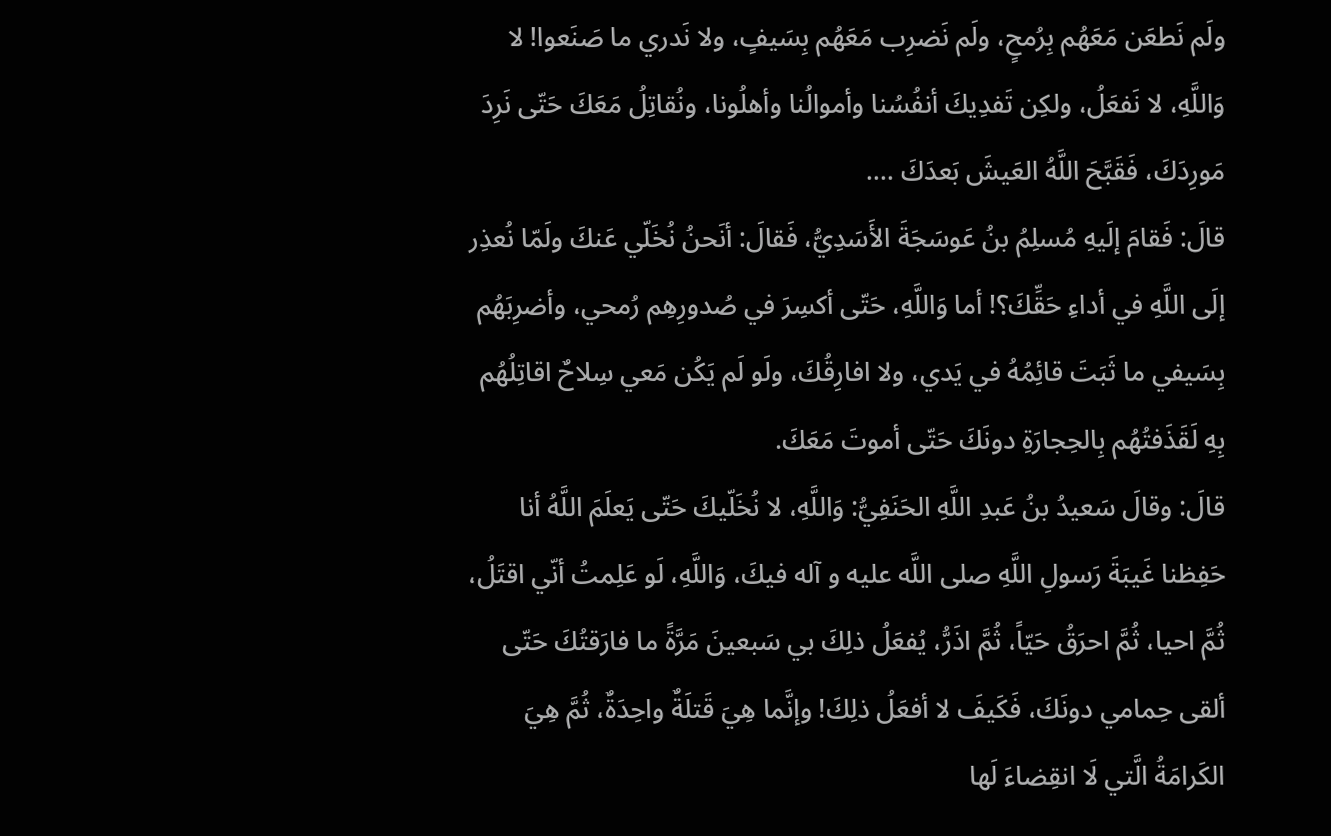ولَم نَطعَن مَعَهُم بِرُمحٍ، ولَم نَضرِب مَعَهُم بِسَيفٍ، ولا نَدري ما صَنَعوا! لا وَاللَّهِ، لا نَفعَلُ، ولكِن تَفدِيكَ أنفُسُنا وأموالُنا وأهلُونا، ونُقاتِلُ مَعَكَ حَتّى نَرِدَ مَورِدَكَ، فَقَبَّحَ اللَّهُ العَيشَ بَعدَكَ ....
قالَ: فَقامَ إلَيهِ مُسلِمُ بنُ عَوسَجَةَ الأَسَدِيُّ، فَقالَ: أنَحنُ نُخَلّي عَنكَ ولَمّا نُعذِر إلَى اللَّهِ في أداءِ حَقِّكَ؟! أما وَاللَّهِ، حَتّى أكسِرَ في صُدورِهِم رُمحي، وأضرِبَهُم بِسَيفي ما ثَبَتَ قائِمُهُ في يَدي، ولا افارِقُكَ، ولَو لَم يَكُن مَعي سِلاحٌ اقاتِلُهُم بِهِ لَقَذَفتُهُم بِالحِجارَةِ دونَكَ حَتّى أموتَ مَعَكَ.
قالَ: وقالَ سَعيدُ بنُ عَبدِ اللَّهِ الحَنَفِيُّ: وَاللَّهِ، لا نُخَلّيكَ حَتّى يَعلَمَ اللَّهُ أنا حَفِظنا غَيبَةَ رَسولِ اللَّهِ صلى اللَّه عليه و آله فيكَ، وَاللَّهِ، لَو عَلِمتُ أنّي اقتَلُ، ثُمَّ احيا، ثُمَّ احرَقُ حَيّاً، ثُمَّ اذَرُّ، يُفعَلُ ذلِكَ بي سَبعينَ مَرَّةً ما فارَقتُكَ حَتّى ألقى حِمامي دونَكَ، فَكَيفَ لا أفعَلُ ذلِكَ! وإنَّما هِيَ قَتلَةٌ واحِدَةٌ، ثُمَّ هِيَ الكَرامَةُ الَّتي لَا انقِضاءَ لَها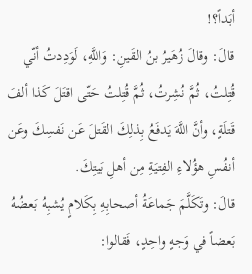أبَداً؟!
قالَ: وقالَ زُهَيرُ بنُ القَينِ: وَاللَّهِ، لَوَدِدتُ أنّي قُتِلتُ، ثُمَّ نُشِرتُ، ثُمَّ قُتِلتُ حَتّى اقتَلَ كَذا ألفَ قَتلَةٍ، وأنَّ اللَّهَ يَدفَعُ بِذلِكَ القَتلَ عَن نَفسِكَ وعَن أنفُسِ هؤُلاءِ الفِتيَةِ مِن أهلِ بَيتِكَ.
قالَ: وتَكَلَّمَ جَماعَةُ أصحابِهِ بِكَلامٍ يُشبِهُ بَعضُهُ بَعضاً في وَجهٍ واحِدٍ، فَقالوا: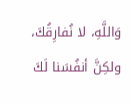وَاللَّهِ، لا نُفارِقُكَ، ولكِنَّ أنفُسَنا لَكَ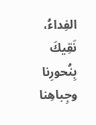الفِداءُ، نَقِيكَ بِنُحورِنا وجِباهِنا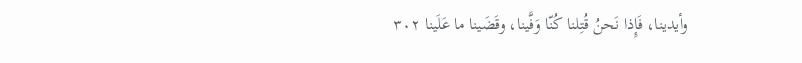وأيدينا، فَإِذا نَحنُ قُتِلنا كُنّا وَفَّينا، وقَضَينا ما عَلَينا ٣٠٢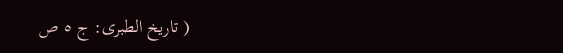( تاريخ الطبرى: ج ٥ ص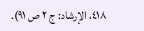٤١٨، الإرشاد: ج ٢ ص ٩١).